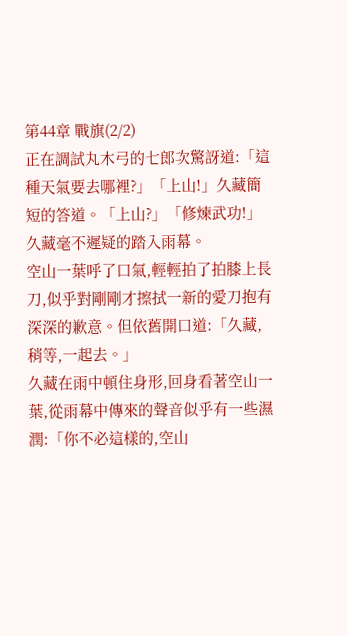第44章 戰旗(2/2)
正在調試丸木弓的七郎次驚訝道:「這種天氣要去哪裡?」「上山!」久藏簡短的答道。「上山?」「修煉武功!」久藏毫不遲疑的踏入雨幕。
空山一葉呼了口氣,輕輕拍了拍膝上長刀,似乎對剛剛才擦拭一新的愛刀抱有深深的歉意。但依舊開口道:「久藏,稍等,一起去。」
久藏在雨中頓住身形,回身看著空山一葉,從雨幕中傳來的聲音似乎有一些濕潤:「你不必這樣的,空山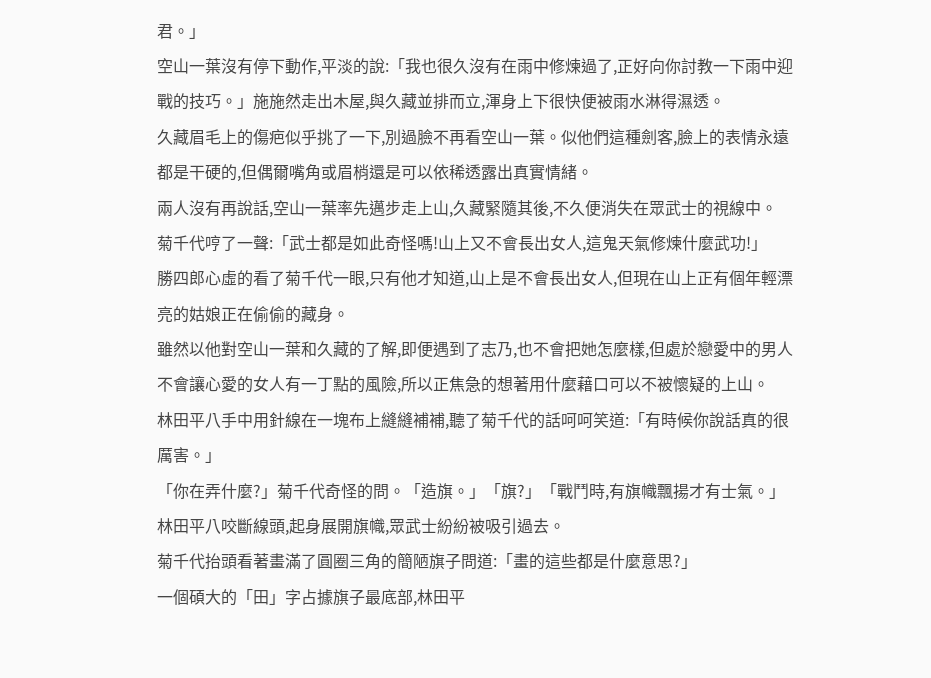君。」
空山一葉沒有停下動作,平淡的說:「我也很久沒有在雨中修煉過了,正好向你討教一下雨中迎戰的技巧。」施施然走出木屋,與久藏並排而立,渾身上下很快便被雨水淋得濕透。
久藏眉毛上的傷疤似乎挑了一下,別過臉不再看空山一葉。似他們這種劍客,臉上的表情永遠都是干硬的,但偶爾嘴角或眉梢還是可以依稀透露出真實情緒。
兩人沒有再說話,空山一葉率先邁步走上山,久藏緊隨其後,不久便消失在眾武士的視線中。
菊千代哼了一聲:「武士都是如此奇怪嗎!山上又不會長出女人,這鬼天氣修煉什麼武功!」
勝四郎心虛的看了菊千代一眼,只有他才知道,山上是不會長出女人,但現在山上正有個年輕漂亮的姑娘正在偷偷的藏身。
雖然以他對空山一葉和久藏的了解,即便遇到了志乃,也不會把她怎麼樣,但處於戀愛中的男人不會讓心愛的女人有一丁點的風險,所以正焦急的想著用什麼藉口可以不被懷疑的上山。
林田平八手中用針線在一塊布上縫縫補補,聽了菊千代的話呵呵笑道:「有時候你說話真的很厲害。」
「你在弄什麼?」菊千代奇怪的問。「造旗。」「旗?」「戰鬥時,有旗幟飄揚才有士氣。」林田平八咬斷線頭,起身展開旗幟,眾武士紛紛被吸引過去。
菊千代抬頭看著畫滿了圓圈三角的簡陋旗子問道:「畫的這些都是什麼意思?」
一個碩大的「田」字占據旗子最底部,林田平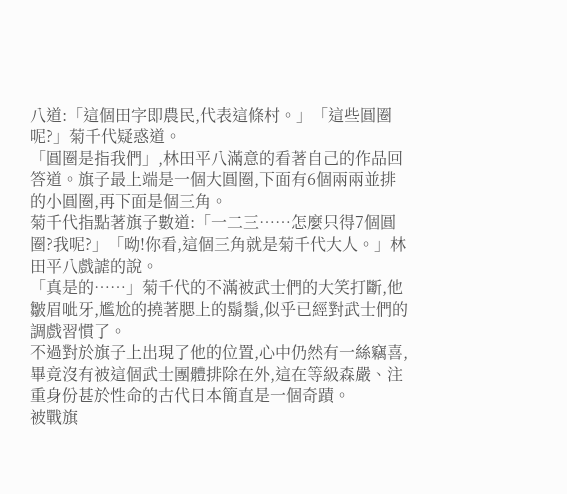八道:「這個田字即農民,代表這條村。」「這些圓圈呢?」菊千代疑惑道。
「圓圈是指我們」,林田平八滿意的看著自己的作品回答道。旗子最上端是一個大圓圈,下面有6個兩兩並排的小圓圈,再下面是個三角。
菊千代指點著旗子數道:「一二三……怎麼只得7個圓圈?我呢?」「呦!你看,這個三角就是菊千代大人。」林田平八戲謔的說。
「真是的……」菊千代的不滿被武士們的大笑打斷,他皺眉呲牙,尷尬的撓著腮上的鬍鬚,似乎已經對武士們的調戲習慣了。
不過對於旗子上出現了他的位置,心中仍然有一絲竊喜,畢竟沒有被這個武士團體排除在外,這在等級森嚴、注重身份甚於性命的古代日本簡直是一個奇蹟。
被戰旗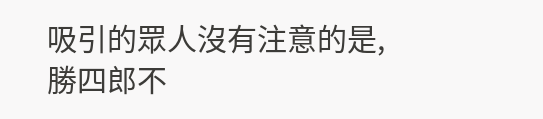吸引的眾人沒有注意的是,勝四郎不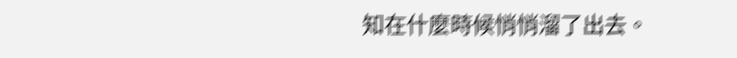知在什麼時候悄悄溜了出去。